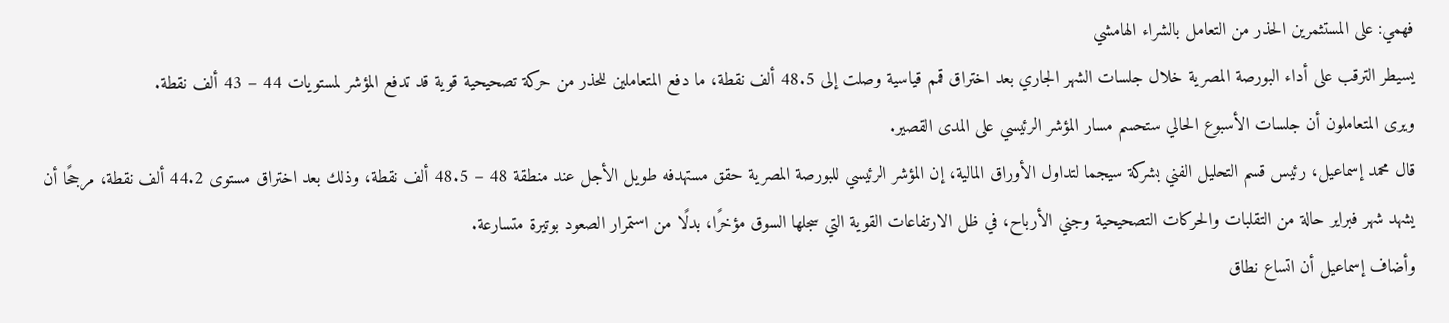فهمي: على المستثمرين الحذر من التعامل بالشراء الهامشي
يسيطر الترقب على أداء البورصة المصرية خلال جلسات الشهر الجاري بعد اختراق قمم قياسية وصلت إلى 48.5 ألف نقطة، ما دفع المتعاملين للحذر من حركة تصحيحية قوية قد تدفع المؤشر لمستويات 44 – 43 ألف نقطة.
ويرى المتعاملون أن جلسات الأسبوع الحالي ستحسم مسار المؤشر الرئيسي على المدى القصير.
قال محمد إسماعيل، رئيس قسم التحليل الفني بشركة سيجما لتداول الأوراق المالية، إن المؤشر الرئيسي للبورصة المصرية حقق مستهدفه طويل الأجل عند منطقة 48 – 48.5 ألف نقطة، وذلك بعد اختراق مستوى 44.2 ألف نقطة، مرجحًا أن يشهد شهر فبراير حالة من التقلبات والحركات التصحيحية وجني الأرباح، في ظل الارتفاعات القوية التي سجلها السوق مؤخرًا، بدلًا من استمرار الصعود بوتيرة متسارعة.
وأضاف إسماعيل أن اتساع نطاق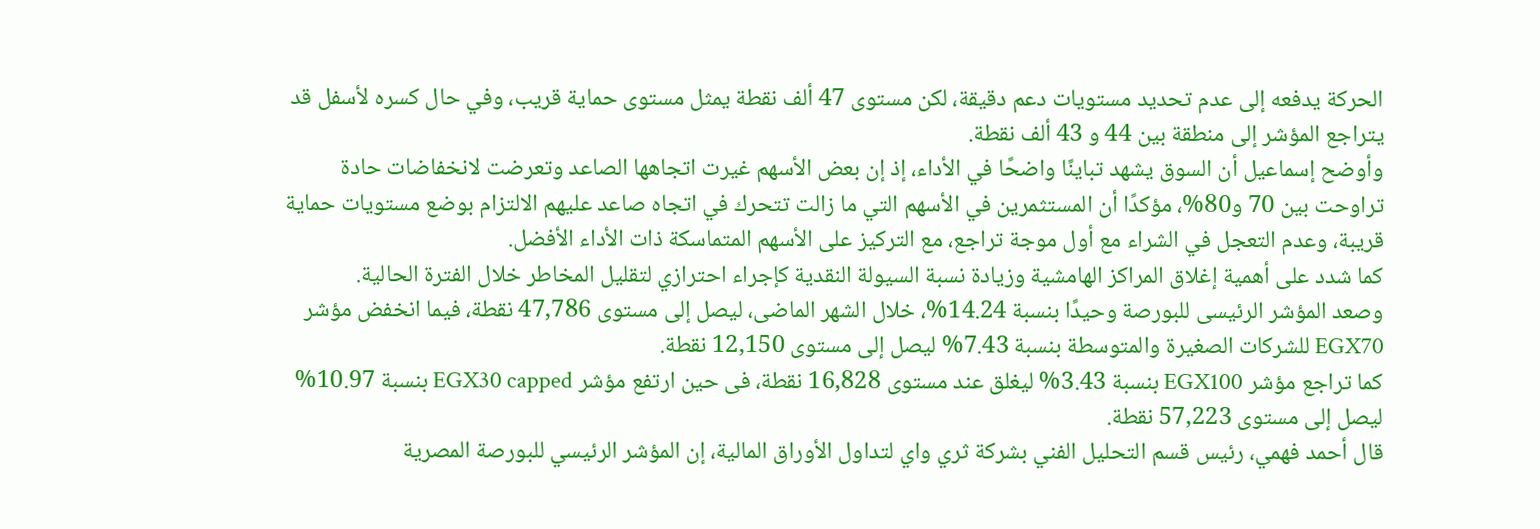الحركة يدفعه إلى عدم تحديد مستويات دعم دقيقة، لكن مستوى 47 ألف نقطة يمثل مستوى حماية قريب، وفي حال كسره لأسفل قد يتراجع المؤشر إلى منطقة بين 44 و 43 ألف نقطة.
وأوضح إسماعيل أن السوق يشهد تباينًا واضحًا في الأداء، إذ إن بعض الأسهم غيرت اتجاهها الصاعد وتعرضت لانخفاضات حادة تراوحت بين 70 و80%، مؤكدًا أن المستثمرين في الأسهم التي ما زالت تتحرك في اتجاه صاعد عليهم الالتزام بوضع مستويات حماية قريبة، وعدم التعجل في الشراء مع أول موجة تراجع، مع التركيز على الأسهم المتماسكة ذات الأداء الأفضل.
كما شدد على أهمية إغلاق المراكز الهامشية وزيادة نسبة السيولة النقدية كإجراء احترازي لتقليل المخاطر خلال الفترة الحالية.
وصعد المؤشر الرئيسى للبورصة وحيدًا بنسبة 14.24%، خلال الشهر الماضى، ليصل إلى مستوى 47,786 نقطة، فيما انخفض مؤشر EGX70 للشركات الصغيرة والمتوسطة بنسبة 7.43% ليصل إلى مستوى 12,150 نقطة.
كما تراجع مؤشر EGX100 بنسبة 3.43% ليغلق عند مستوى 16,828 نقطة، فى حين ارتفع مؤشر EGX30 capped بنسبة 10.97% ليصل إلى مستوى 57,223 نقطة.
قال أحمد فهمي، رئيس قسم التحليل الفني بشركة ثري واي لتداول الأوراق المالية، إن المؤشر الرئيسي للبورصة المصرية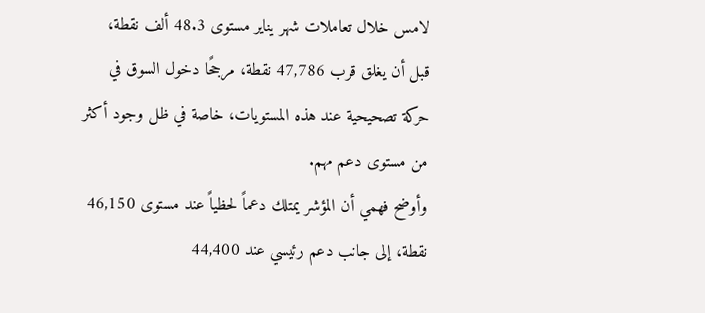لامس خلال تعاملات شهر يناير مستوى 48.3 ألف نقطة، قبل أن يغلق قرب 47,786 نقطة، مرجحًا دخول السوق في حركة تصحيحية عند هذه المستويات، خاصة في ظل وجود أكثر من مستوى دعم مهم.
وأوضح فهمي أن المؤشر يمتلك دعماً لحظياً عند مستوى 46,150 نقطة، إلى جانب دعم رئيسي عند 44,400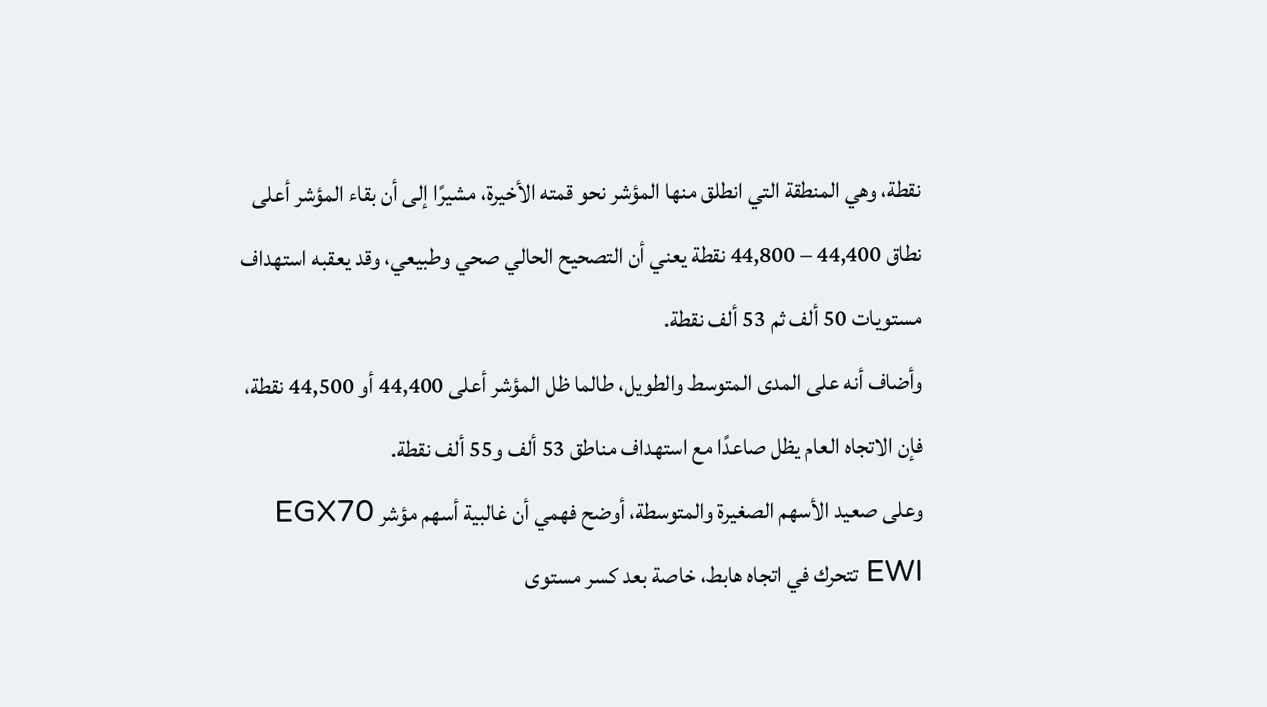نقطة، وهي المنطقة التي انطلق منها المؤشر نحو قمته الأخيرة، مشيرًا إلى أن بقاء المؤشر أعلى نطاق 44,400 – 44,800 نقطة يعني أن التصحيح الحالي صحي وطبيعي، وقد يعقبه استهداف مستويات 50 ألف ثم 53 ألف نقطة.
وأضاف أنه على المدى المتوسط والطويل، طالما ظل المؤشر أعلى 44,400 أو 44,500 نقطة، فإن الاتجاه العام يظل صاعدًا مع استهداف مناطق 53 ألف و55 ألف نقطة.
وعلى صعيد الأسهم الصغيرة والمتوسطة، أوضح فهمي أن غالبية أسهم مؤشر EGX70 EWI تتحرك في اتجاه هابط، خاصة بعد كسر مستوى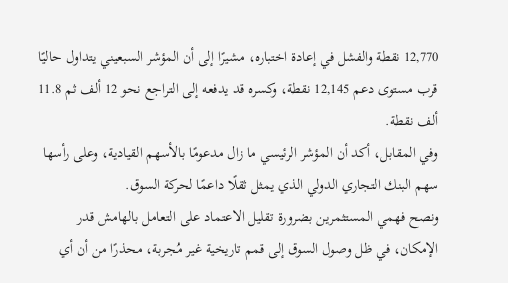12,770 نقطة والفشل في إعادة اختباره، مشيرًا إلى أن المؤشر السبعيني يتداول حاليًا قرب مستوى دعم 12,145 نقطة، وكسره قد يدفعه إلى التراجع نحو 12 ألف ثم 11.8 ألف نقطة.
وفي المقابل، أكد أن المؤشر الرئيسي ما زال مدعومًا بالأسهم القيادية، وعلى رأسها سهم البنك التجاري الدولي الذي يمثل ثقلًا داعمًا لحركة السوق.
ونصح فهمي المستثمرين بضرورة تقليل الاعتماد على التعامل بالهامش قدر الإمكان، في ظل وصول السوق إلى قمم تاريخية غير مُجربة، محذرًا من أن أي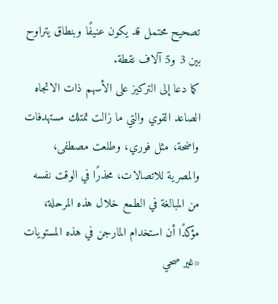تصحيح محتمل قد يكون عنيفًا وبنطاق يتراوح بين 3 و5 آلاف نقطة.
كما دعا إلى التركيز على الأسهم ذات الاتجاه الصاعد القوي والتي ما زالت تمتلك مستهدفات واضحة، مثل فوري، وطلعت مصطفى، والمصرية للاتصالات، محذرًا في الوقت نفسه من المبالغة في الطمع خلال هذه المرحلة، مؤكدًا أن استخدام المارجن في هذه المستويات «غير صحي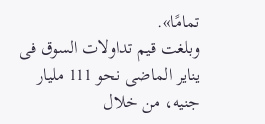تمامًا».
وبلغت قيم تداولات السوق فى يناير الماضى نحو 111 مليار جنيه، من خلال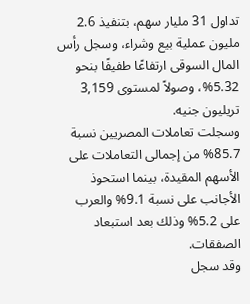تداول 31 مليار سهم، بتنفيذ 2.6 مليون عملية بيع وشراء، وسجل رأس المال السوقى ارتفاعًا طفيفًا بنحو 5.32%، وصولاً لمستوى 3,159 تريليون جنيه.
وسجلت تعاملات المصريين نسبة 85.7% من إجمالى التعاملات على الأسهم المقيدة، بينما استحوذ الأجانب على نسبة 9.1% والعرب على 5.2% وذلك بعد استبعاد الصفقات.
وقد سجل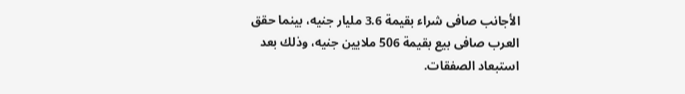الأجانب صافى شراء بقيمة 3.6 مليار جنيه، بينما حقق العرب صافى بيع بقيمة 506 ملايين جنيه، وذلك بعد استبعاد الصفقات.